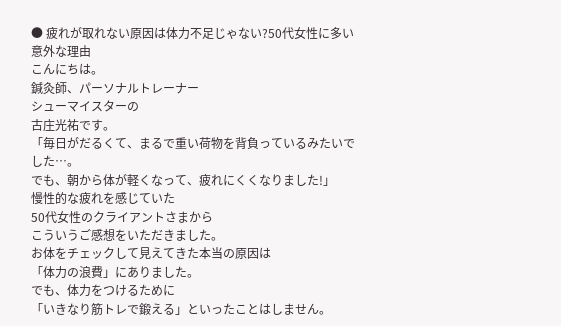● 疲れが取れない原因は体力不足じゃない?50代女性に多い意外な理由
こんにちは。
鍼灸師、パーソナルトレーナー
シューマイスターの
古庄光祐です。
「毎日がだるくて、まるで重い荷物を背負っているみたいでした…。
でも、朝から体が軽くなって、疲れにくくなりました!」
慢性的な疲れを感じていた
50代女性のクライアントさまから
こういうご感想をいただきました。
お体をチェックして見えてきた本当の原因は
「体力の浪費」にありました。
でも、体力をつけるために
「いきなり筋トレで鍛える」といったことはしません。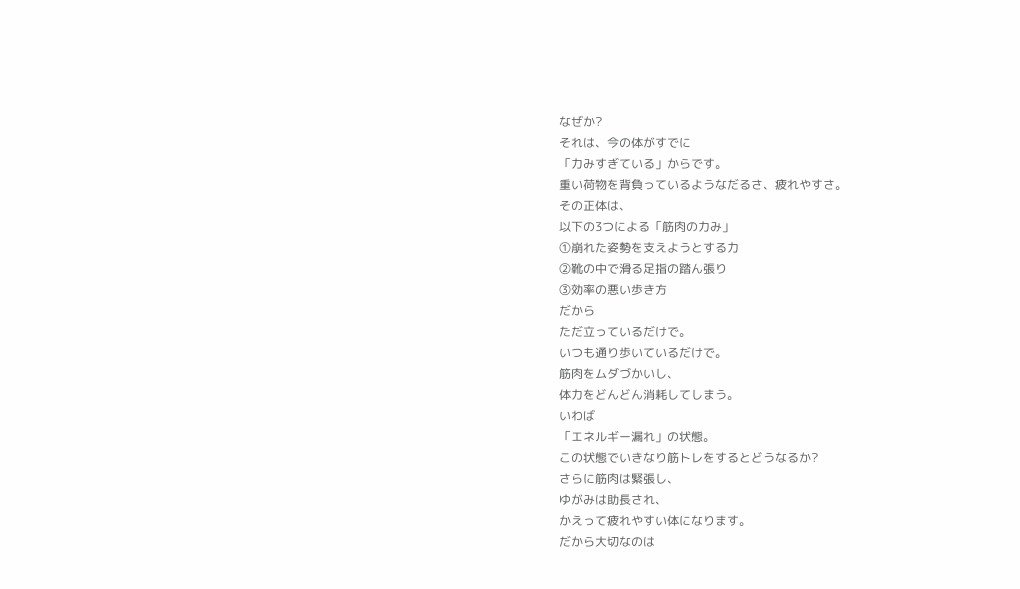なぜか?
それは、今の体がすでに
「力みすぎている」からです。
重い荷物を背負っているようなだるさ、疲れやすさ。
その正体は、
以下の3つによる「筋肉の力み」
①崩れた姿勢を支えようとする力
②靴の中で滑る足指の踏ん張り
③効率の悪い歩き方
だから
ただ立っているだけで。
いつも通り歩いているだけで。
筋肉をムダづかいし、
体力をどんどん消耗してしまう。
いわば
「エネルギー漏れ」の状態。
この状態でいきなり筋トレをするとどうなるか?
さらに筋肉は緊張し、
ゆがみは助長され、
かえって疲れやすい体になります。
だから大切なのは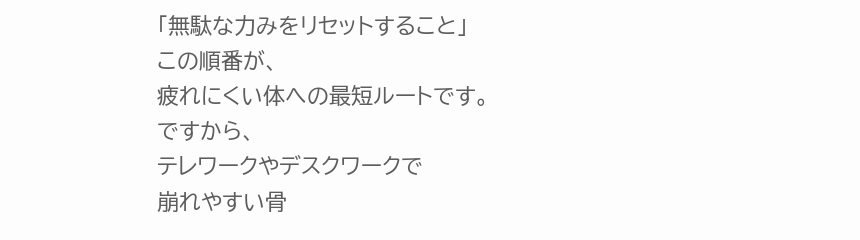「無駄な力みをリセットすること」
この順番が、
疲れにくい体への最短ルートです。
ですから、
テレワークやデスクワークで
崩れやすい骨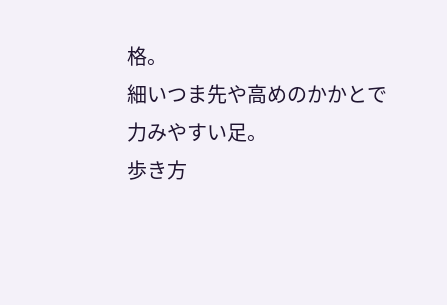格。
細いつま先や高めのかかとで
力みやすい足。
歩き方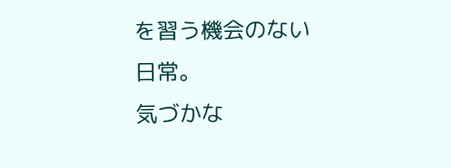を習う機会のない
日常。
気づかな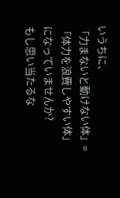いうちに、
「力まないと動けない体」=「体力を浪費しやすい体」になっていませんか?
もし思い当たるな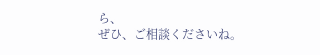ら、
ぜひ、ご相談くださいね。